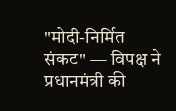"मोदी-निर्मित संकट" — विपक्ष ने प्रधानमंत्री की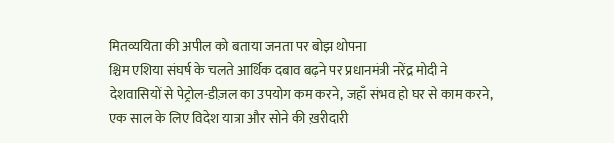मितव्ययिता की अपील को बताया जनता पर बोझ थोपना
श्चिम एशिया संघर्ष के चलते आर्थिक दबाव बढ़ने पर प्रधानमंत्री नरेंद्र मोदी ने देशवासियों से पेट्रोल-डीज़ल का उपयोग कम करने, जहाँ संभव हो घर से काम करने, एक साल के लिए विदेश यात्रा और सोने की ख़रीदारी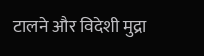टालने और विदेशी मुद्रा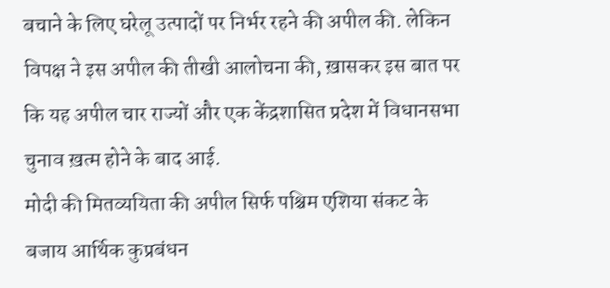बचाने के लिए घरेलू उत्पादों पर निर्भर रहने की अपील की. लेकिन विपक्ष ने इस अपील की तीखी आलोचना की, ख़ासकर इस बात पर कि यह अपील चार राज्यों और एक केंद्रशासित प्रदेश में विधानसभा चुनाव ख़त्म होने के बाद आई.
मोदी की मितव्ययिता की अपील सिर्फ पश्चिम एशिया संकट के बजाय आर्थिक कुप्रबंधन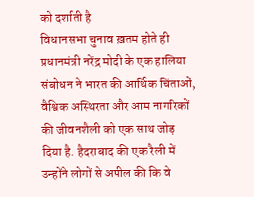को दर्शाती है
विधानसभा चुनाव ख़तम होते ही प्रधानमंत्री नरेंद्र मोदी के एक हालिया संबोधन ने भारत की आर्थिक चिंताओं, वैश्विक अस्थिरता और आम नागरिकों की जीवनशैली को एक साथ जोड़ दिया है. हैदराबाद की एक रैली में उन्होंने लोगों से अपील की कि वे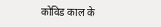कोविड काल के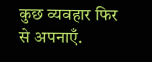कुछ व्यवहार फिर से अपनाएँ.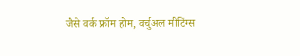जैसे वर्क फ्रॉम होम, वर्चुअल मीटिंग्स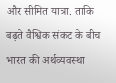और सीमित यात्रा. ताकि बढ़ते वैश्विक संकट के बीच भारत की अर्थव्यवस्था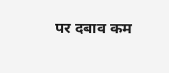पर दबाव कम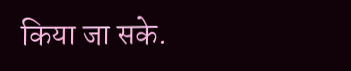किया जा सके.